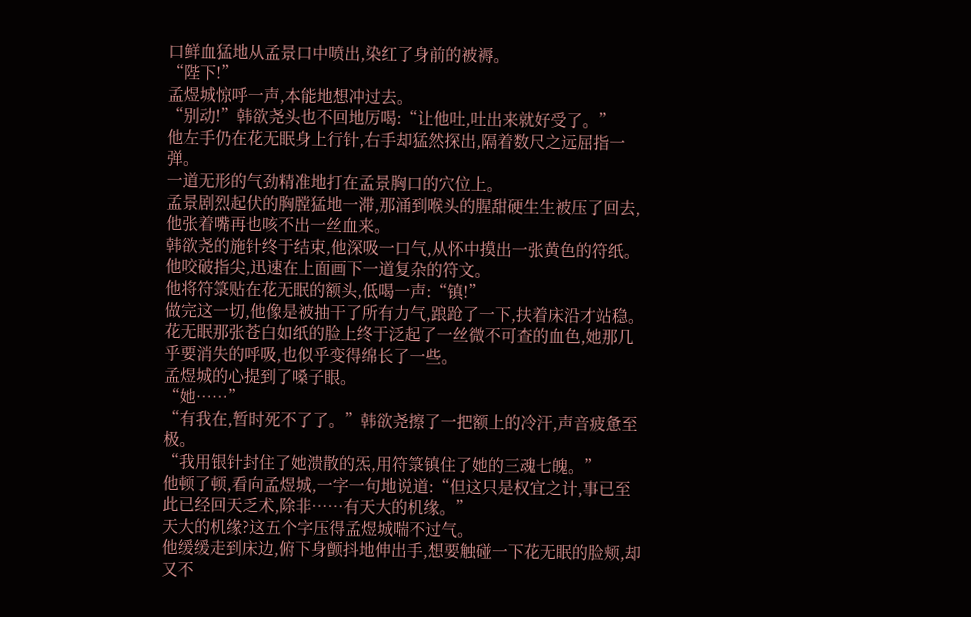口鲜血猛地从孟景口中喷出,染红了身前的被褥。
“陛下!”
孟煜城惊呼一声,本能地想冲过去。
“别动!”韩欲尧头也不回地厉喝:“让他吐,吐出来就好受了。”
他左手仍在花无眠身上行针,右手却猛然探出,隔着数尺之远屈指一弹。
一道无形的气劲精准地打在孟景胸口的穴位上。
孟景剧烈起伏的胸膛猛地一滞,那涌到喉头的腥甜硬生生被压了回去,他张着嘴再也咳不出一丝血来。
韩欲尧的施针终于结束,他深吸一口气,从怀中摸出一张黄色的符纸。
他咬破指尖,迅速在上面画下一道复杂的符文。
他将符箓贴在花无眠的额头,低喝一声:“镇!”
做完这一切,他像是被抽干了所有力气,踉跄了一下,扶着床沿才站稳。
花无眠那张苍白如纸的脸上终于泛起了一丝微不可查的血色,她那几乎要消失的呼吸,也似乎变得绵长了一些。
孟煜城的心提到了嗓子眼。
“她……”
“有我在,暂时死不了了。”韩欲尧擦了一把额上的冷汗,声音疲惫至极。
“我用银针封住了她溃散的炁,用符箓镇住了她的三魂七魄。”
他顿了顿,看向孟煜城,一字一句地说道:“但这只是权宜之计,事已至此已经回天乏术,除非……有天大的机缘。”
天大的机缘?这五个字压得孟煜城喘不过气。
他缓缓走到床边,俯下身颤抖地伸出手,想要触碰一下花无眠的脸颊,却又不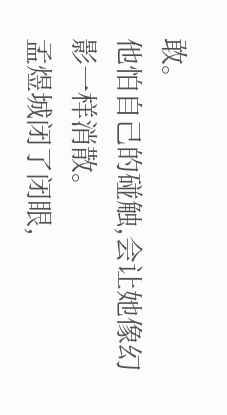敢。
他怕自己的碰触,会让她像幻影一样消散。
孟煜城闭了闭眼,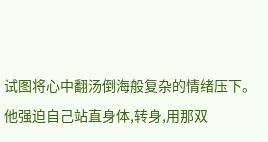试图将心中翻汤倒海般复杂的情绪压下。
他强迫自己站直身体,转身,用那双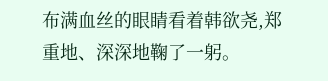布满血丝的眼睛看着韩欲尧,郑重地、深深地鞠了一躬。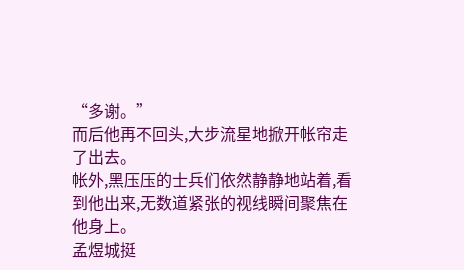“多谢。”
而后他再不回头,大步流星地掀开帐帘走了出去。
帐外,黑压压的士兵们依然静静地站着,看到他出来,无数道紧张的视线瞬间聚焦在他身上。
孟煜城挺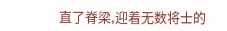直了脊梁,迎着无数将士的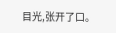目光,张开了口。